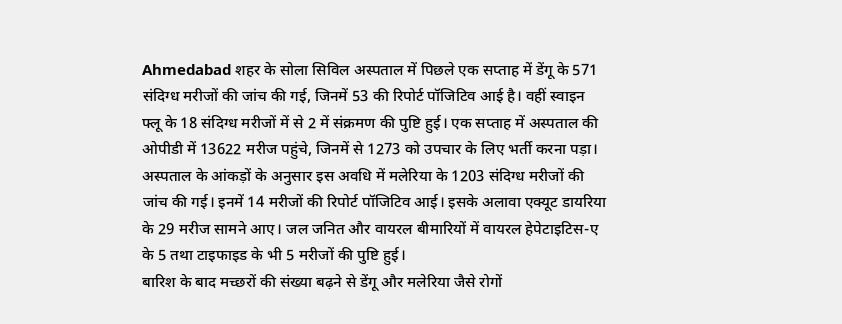Ahmedabad शहर के सोला सिविल अस्पताल में पिछले एक सप्ताह में डेंगू के 571 संदिग्ध मरीजों की जांच की गई, जिनमें 53 की रिपोर्ट पॉजिटिव आई है। वहीं स्वाइन फ्लू के 18 संदिग्ध मरीजों में से 2 में संक्रमण की पुष्टि हुई। एक सप्ताह में अस्पताल की ओपीडी में 13622 मरीज पहुंचे, जिनमें से 1273 को उपचार के लिए भर्ती करना पड़ा।
अस्पताल के आंकड़ों के अनुसार इस अवधि में मलेरिया के 1203 संदिग्ध मरीजों की जांच की गई। इनमें 14 मरीजों की रिपोर्ट पॉजिटिव आई। इसके अलावा एक्यूट डायरिया के 29 मरीज सामने आए। जल जनित और वायरल बीमारियों में वायरल हेपेटाइटिस-ए के 5 तथा टाइफाइड के भी 5 मरीजों की पुष्टि हुई।
बारिश के बाद मच्छरों की संख्या बढ़ने से डेंगू और मलेरिया जैसे रोगों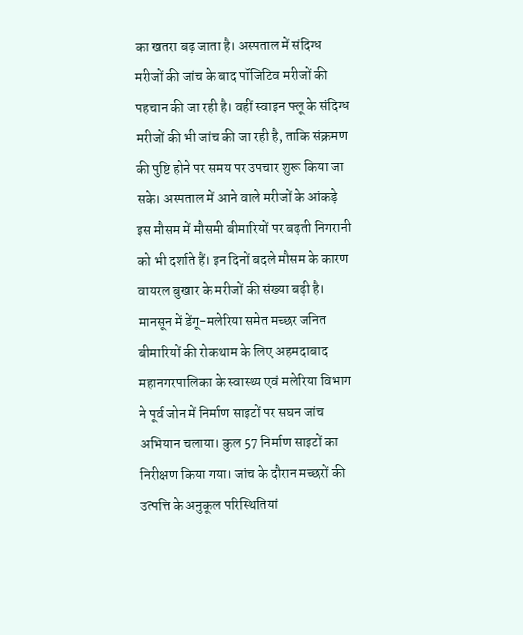का खतरा बढ़ जाता है। अस्पताल में संदिग्ध मरीजों की जांच के बाद पॉजिटिव मरीजों की पहचान की जा रही है। वहीं स्वाइन फ्लू के संदिग्ध मरीजों की भी जांच की जा रही है, ताकि संक्रमण की पुष्टि होने पर समय पर उपचार शुरू किया जा सके। अस्पताल में आने वाले मरीजों के आंकड़े इस मौसम में मौसमी बीमारियों पर बढ़ती निगरानी को भी दर्शाते हैं। इन दिनों बदले मौसम के कारण वायरल बुखार के मरीजों की संख्या बढ़ी है।
मानसून में डेंगू-मलेरिया समेत मच्छर जनित बीमारियों की रोकथाम के लिए अहमदाबाद महानगरपालिका के स्वास्थ्य एवं मलेरिया विभाग ने पूर्व जोन में निर्माण साइटों पर सघन जांच अभियान चलाया। कुल 57 निर्माण साइटों का निरीक्षण किया गया। जांच के दौरान मच्छरों की उत्पत्ति के अनुकूल परिस्थितियां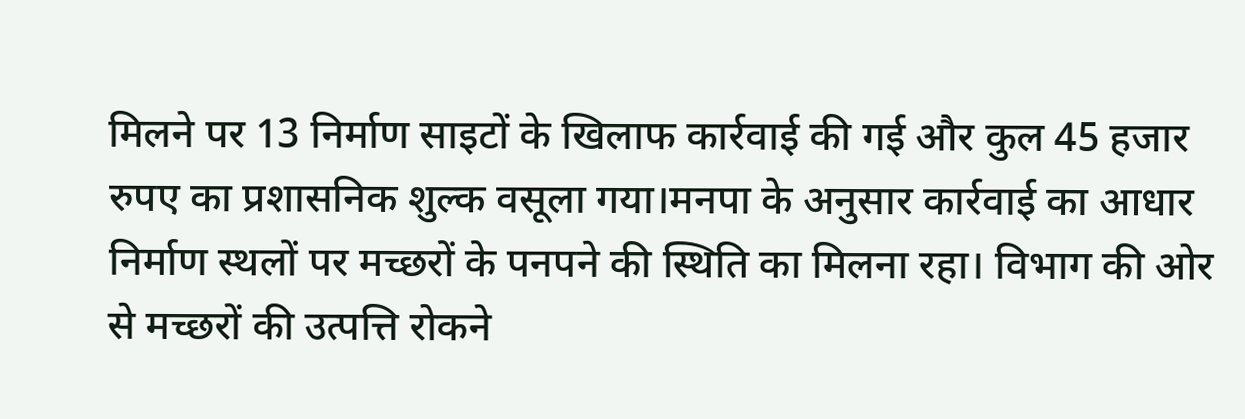मिलने पर 13 निर्माण साइटों के खिलाफ कार्रवाई की गई और कुल 45 हजार रुपए का प्रशासनिक शुल्क वसूला गया।मनपा के अनुसार कार्रवाई का आधार निर्माण स्थलों पर मच्छरों के पनपने की स्थिति का मिलना रहा। विभाग की ओर से मच्छरों की उत्पत्ति रोकने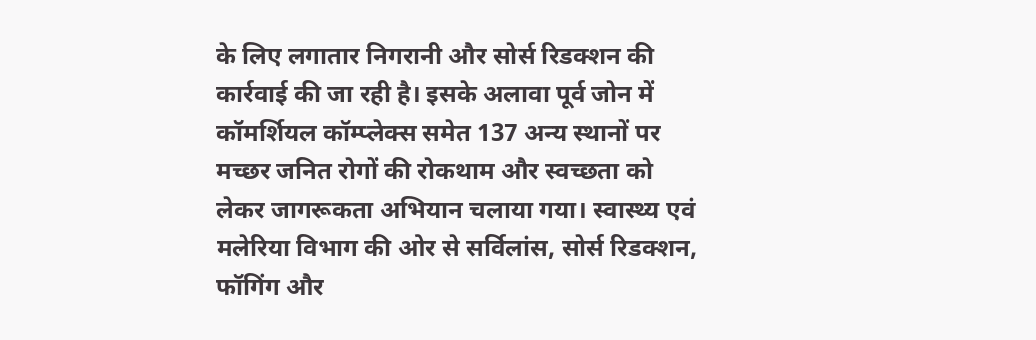के लिए लगातार निगरानी और सोर्स रिडक्शन की कार्रवाई की जा रही है। इसके अलावा पूर्व जोन में कॉमर्शियल कॉम्प्लेक्स समेत 137 अन्य स्थानों पर मच्छर जनित रोगों की रोकथाम और स्वच्छता को लेकर जागरूकता अभियान चलाया गया। स्वास्थ्य एवं मलेरिया विभाग की ओर से सर्विलांस, सोर्स रिडक्शन, फॉगिंग और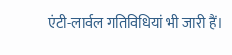एंटी-लार्वल गतिविधियां भी जारी हैं।